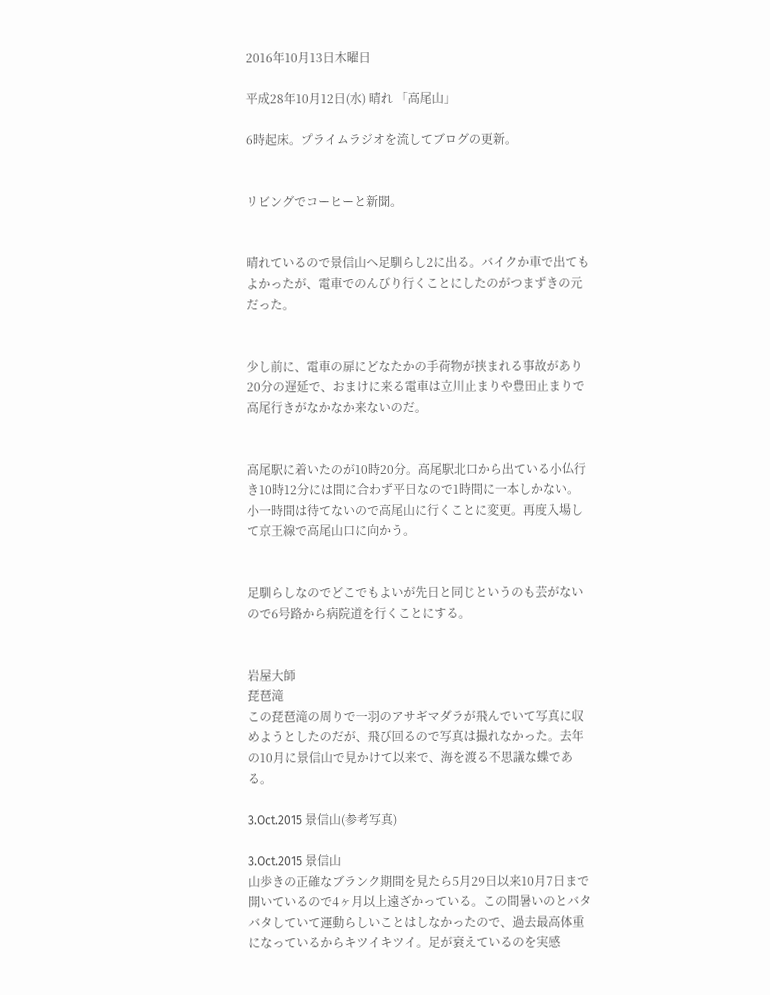2016年10月13日木曜日

平成28年10月12日(水) 晴れ 「高尾山」

6時起床。プライムラジオを流してブログの更新。


リビングでコーヒーと新聞。


晴れているので景信山へ足馴らし2に出る。バイクか車で出てもよかったが、電車でのんびり行くことにしたのがつまずきの元だった。


少し前に、電車の扉にどなたかの手荷物が挟まれる事故があり20分の遅延で、おまけに来る電車は立川止まりや豊田止まりで高尾行きがなかなか来ないのだ。


高尾駅に着いたのが10時20分。高尾駅北口から出ている小仏行き10時12分には間に合わず平日なので1時間に一本しかない。小一時間は待てないので高尾山に行くことに変更。再度入場して京王線で高尾山口に向かう。


足馴らしなのでどこでもよいが先日と同じというのも芸がないので6号路から病院道を行くことにする。


岩屋大師
琵琶滝
この琵琶滝の周りで一羽のアサギマダラが飛んでいて写真に収めようとしたのだが、飛び回るので写真は撮れなかった。去年の10月に景信山で見かけて以来で、海を渡る不思議な蝶である。

3.Oct.2015 景信山(参考写真)

3.Oct.2015 景信山
山歩きの正確なブランク期間を見たら5月29日以来10月7日まで開いているので4ヶ月以上遠ざかっている。この間暑いのとバタバタしていて運動らしいことはしなかったので、過去最高体重になっているからキツイキツイ。足が衰えているのを実感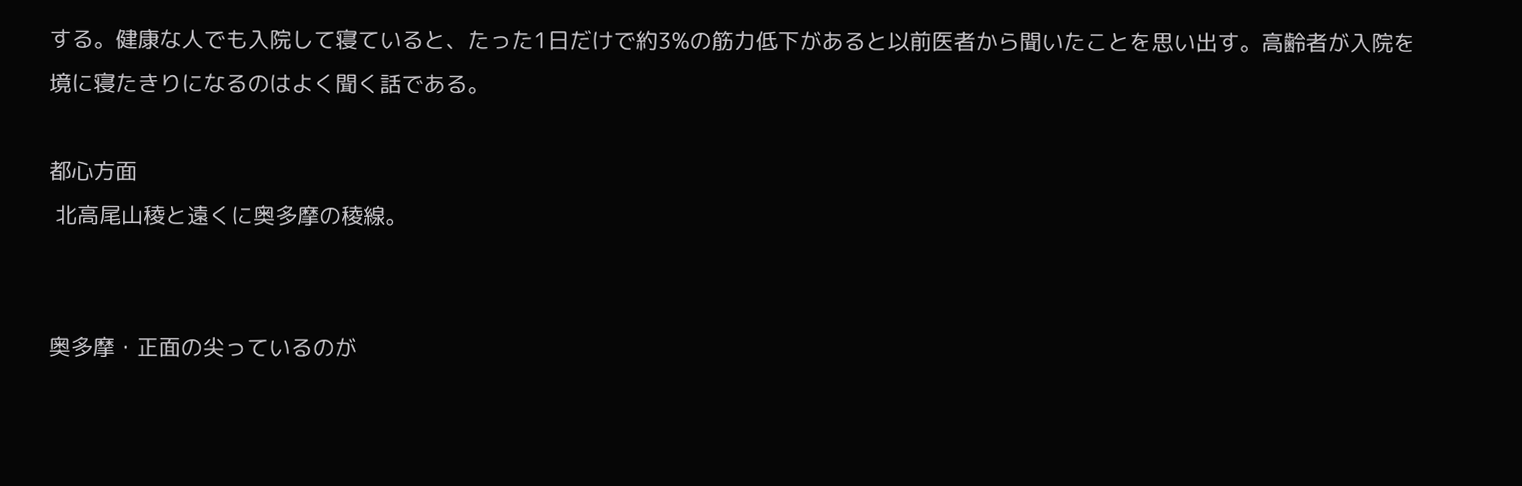する。健康な人でも入院して寝ていると、たった1日だけで約3%の筋力低下があると以前医者から聞いたことを思い出す。高齢者が入院を境に寝たきりになるのはよく聞く話である。

都心方面
 北高尾山稜と遠くに奥多摩の稜線。


奥多摩・正面の尖っているのが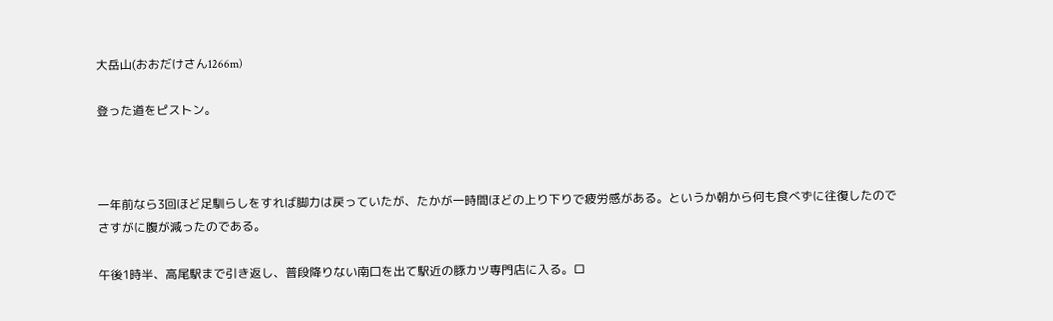大岳山(おおだけさん1266m)

登った道をピストン。



一年前なら3回ほど足馴らしをすれば脚力は戻っていたが、たかが一時間ほどの上り下りで疲労感がある。というか朝から何も食べずに往復したのでさすがに腹が減ったのである。

午後1時半、高尾駅まで引き返し、普段降りない南口を出て駅近の豚カツ専門店に入る。ロ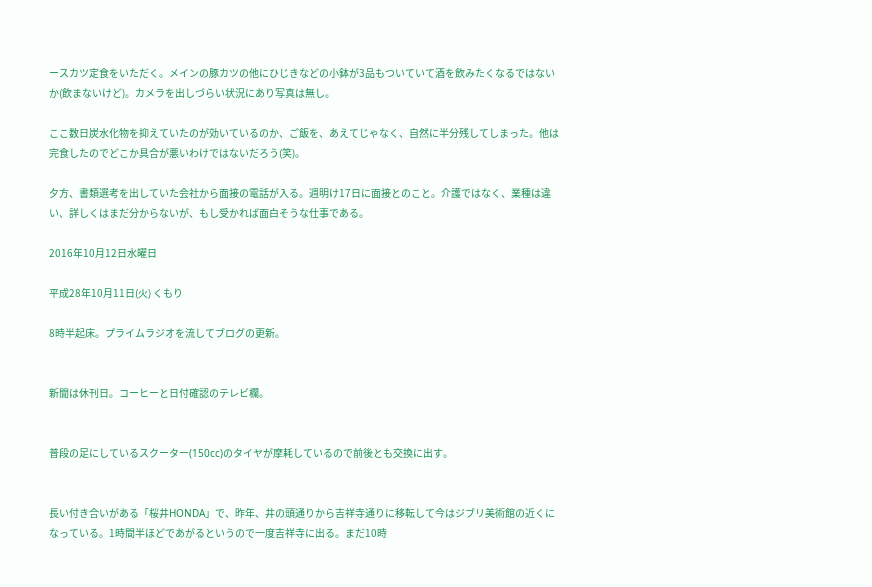ースカツ定食をいただく。メインの豚カツの他にひじきなどの小鉢が3品もついていて酒を飲みたくなるではないか(飲まないけど)。カメラを出しづらい状況にあり写真は無し。

ここ数日炭水化物を抑えていたのが効いているのか、ご飯を、あえてじゃなく、自然に半分残してしまった。他は完食したのでどこか具合が悪いわけではないだろう(笑)。

夕方、書類選考を出していた会社から面接の電話が入る。週明け17日に面接とのこと。介護ではなく、業種は違い、詳しくはまだ分からないが、もし受かれば面白そうな仕事である。

2016年10月12日水曜日

平成28年10月11日(火) くもり

8時半起床。プライムラジオを流してブログの更新。


新聞は休刊日。コーヒーと日付確認のテレビ欄。


普段の足にしているスクーター(150cc)のタイヤが摩耗しているので前後とも交換に出す。


長い付き合いがある「桜井HONDA」で、昨年、井の頭通りから吉祥寺通りに移転して今はジブリ美術館の近くになっている。1時間半ほどであがるというので一度吉祥寺に出る。まだ10時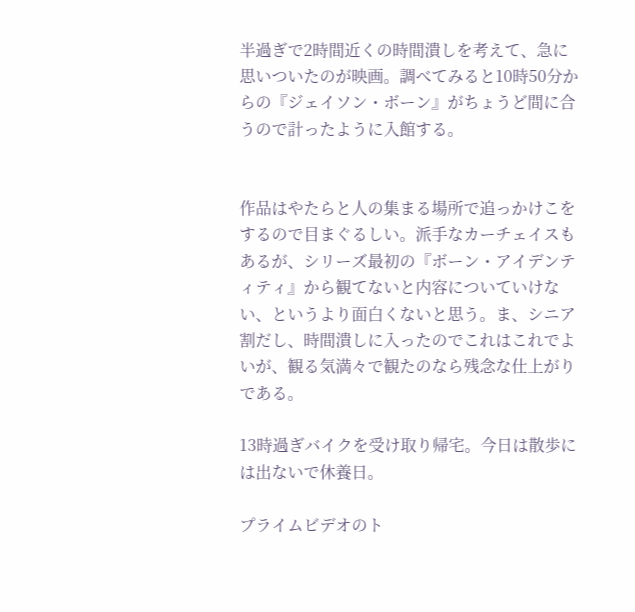半過ぎで2時間近くの時間潰しを考えて、急に思いついたのが映画。調べてみると10時50分からの『ジェイソン・ボーン』がちょうど間に合うので計ったように入館する。


作品はやたらと人の集まる場所で追っかけこをするので目まぐるしい。派手なカーチェイスもあるが、シリーズ最初の『ボーン・アイデンティティ』から観てないと内容についていけない、というより面白くないと思う。ま、シニア割だし、時間潰しに入ったのでこれはこれでよいが、観る気満々で観たのなら残念な仕上がりである。

13時過ぎバイクを受け取り帰宅。今日は散歩には出ないで休養日。

プライムビデオのト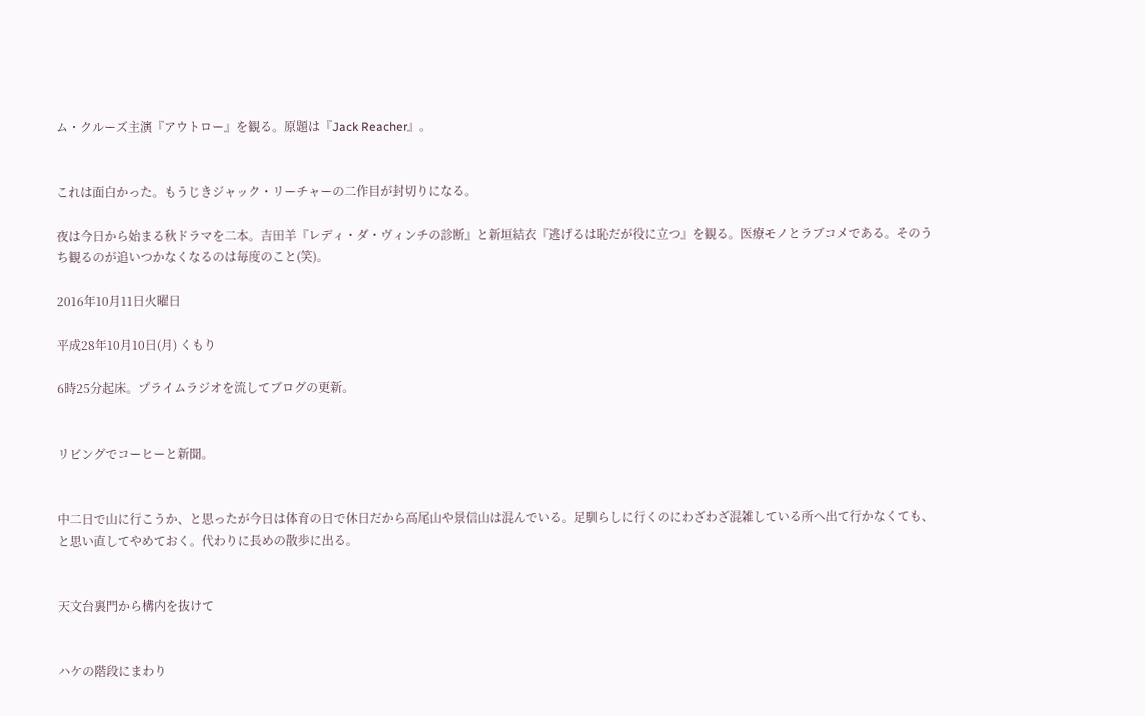ム・クルーズ主演『アウトロー』を観る。原題は『Jack Reacher』。


これは面白かった。もうじきジャック・リーチャーの二作目が封切りになる。

夜は今日から始まる秋ドラマを二本。吉田羊『レディ・ダ・ヴィンチの診断』と新垣結衣『逃げるは恥だが役に立つ』を観る。医療モノとラブコメである。そのうち観るのが追いつかなくなるのは毎度のこと(笑)。

2016年10月11日火曜日

平成28年10月10日(月) くもり

6時25分起床。プライムラジオを流してブログの更新。


リビングでコーヒーと新聞。


中二日で山に行こうか、と思ったが今日は体育の日で休日だから高尾山や景信山は混んでいる。足馴らしに行くのにわざわざ混雑している所へ出て行かなくても、と思い直してやめておく。代わりに長めの散歩に出る。


天文台裏門から構内を抜けて


ハケの階段にまわり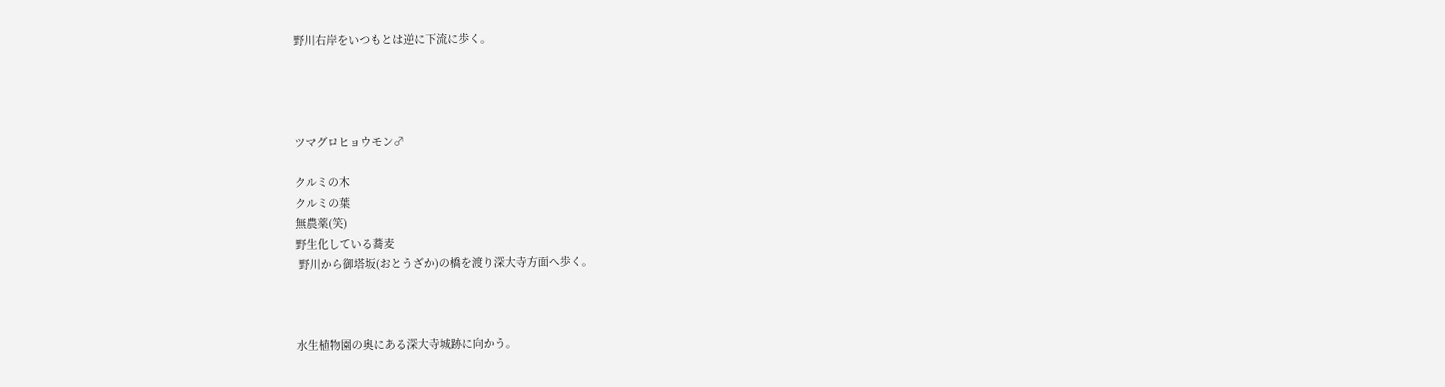野川右岸をいつもとは逆に下流に歩く。




ツマグロヒョウモン♂

クルミの木
クルミの葉
無農薬(笑)
野生化している蕎麦
 野川から御塔坂(おとうざか)の橋を渡り深大寺方面へ歩く。



水生植物園の奥にある深大寺城跡に向かう。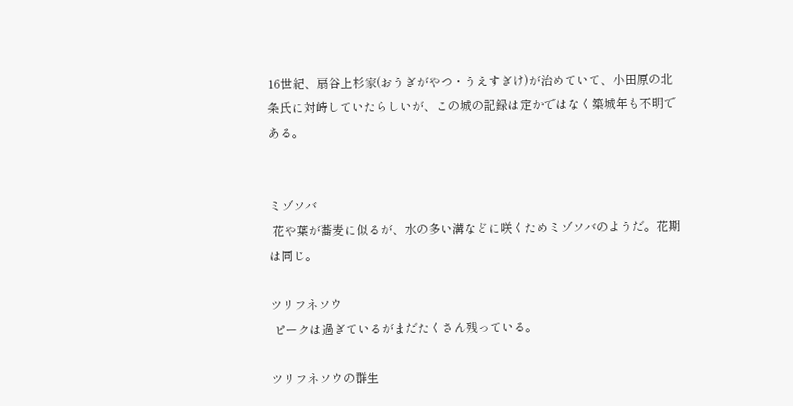16世紀、扇谷上杉家(おうぎがやつ・うえすぎけ)が治めていて、小田原の北条氏に対峙していたらしいが、この城の記録は定かではなく築城年も不明である。


ミゾソバ
 花や葉が蕎麦に似るが、水の多い溝などに咲くためミゾソバのようだ。花期は同じ。

ツリフネソウ
 ピークは過ぎているがまだたくさん残っている。

ツリフネソウの群生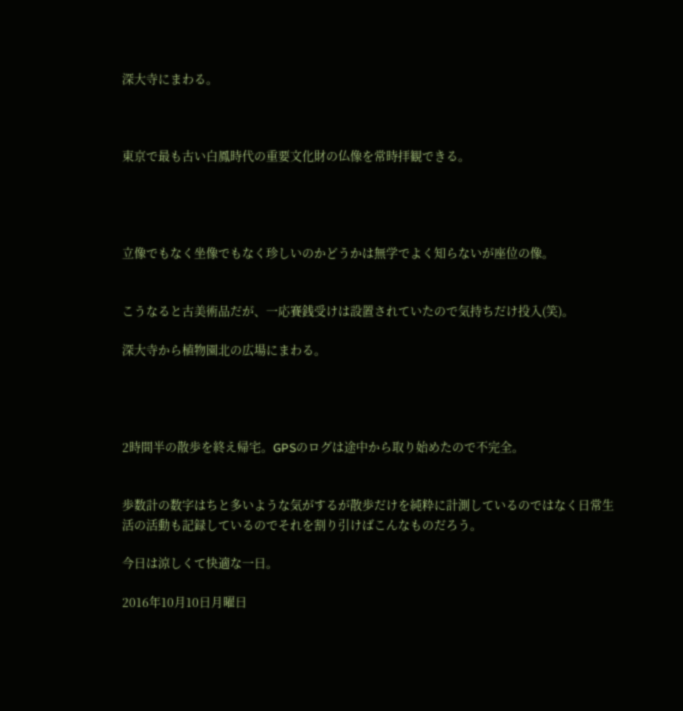深大寺にまわる。



東京で最も古い白鳳時代の重要文化財の仏像を常時拝観できる。




立像でもなく坐像でもなく珍しいのかどうかは無学でよく知らないが座位の像。


こうなると古美術品だが、一応賽銭受けは設置されていたので気持ちだけ投入(笑)。

深大寺から植物園北の広場にまわる。




2時間半の散歩を終え帰宅。GPSのログは途中から取り始めたので不完全。


歩数計の数字はちと多いような気がするが散歩だけを純粋に計測しているのではなく日常生活の活動も記録しているのでそれを割り引けばこんなものだろう。

今日は涼しくて快適な一日。

2016年10月10日月曜日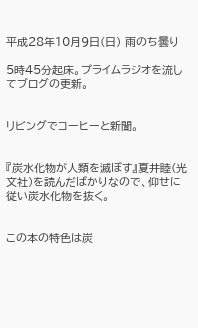平成28年10月9日(日) 雨のち曇り

5時45分起床。プライムラジオを流してブログの更新。


リビングでコーヒーと新聞。


『炭水化物が人類を滅ぼす』夏井睦(光文社)を読んだばかりなので、仰せに従い炭水化物を抜く。


この本の特色は炭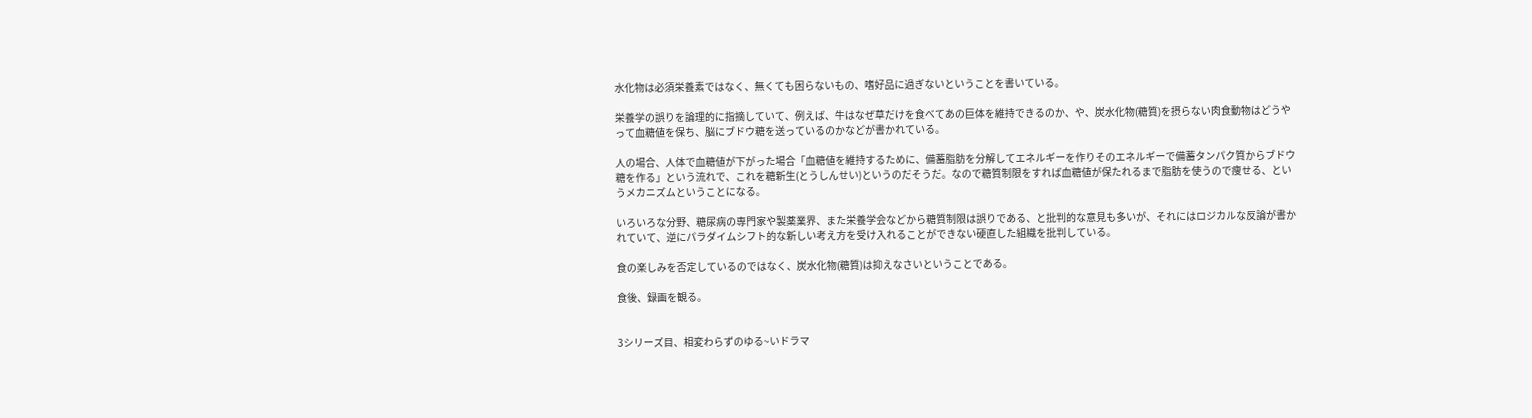水化物は必須栄養素ではなく、無くても困らないもの、嗜好品に過ぎないということを書いている。

栄養学の誤りを論理的に指摘していて、例えば、牛はなぜ草だけを食べてあの巨体を維持できるのか、や、炭水化物(糖質)を摂らない肉食動物はどうやって血糖値を保ち、脳にブドウ糖を送っているのかなどが書かれている。

人の場合、人体で血糖値が下がった場合「血糖値を維持するために、備蓄脂肪を分解してエネルギーを作りそのエネルギーで備蓄タンパク質からブドウ糖を作る」という流れで、これを糖新生(とうしんせい)というのだそうだ。なので糖質制限をすれば血糖値が保たれるまで脂肪を使うので痩せる、というメカニズムということになる。

いろいろな分野、糖尿病の専門家や製薬業界、また栄養学会などから糖質制限は誤りである、と批判的な意見も多いが、それにはロジカルな反論が書かれていて、逆にパラダイムシフト的な新しい考え方を受け入れることができない硬直した組織を批判している。

食の楽しみを否定しているのではなく、炭水化物(糖質)は抑えなさいということである。

食後、録画を観る。


3シリーズ目、相変わらずのゆる~いドラマ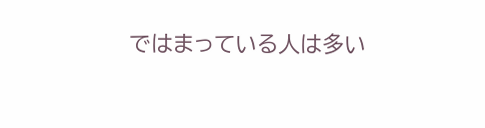ではまっている人は多い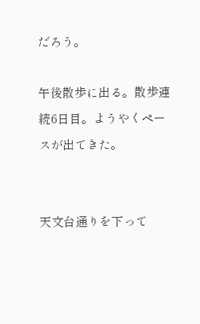だろう。

午後散歩に出る。散歩連続6日目。ようやくペースが出てきた。


天文台通りを下って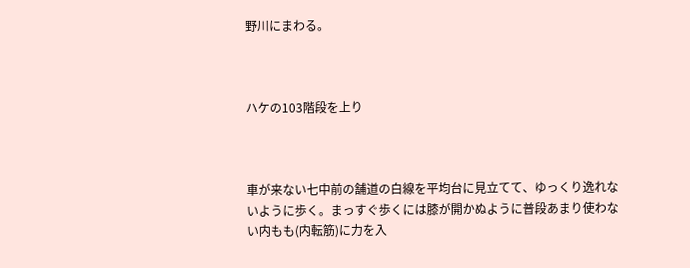野川にまわる。



ハケの103階段を上り



車が来ない七中前の舗道の白線を平均台に見立てて、ゆっくり逸れないように歩く。まっすぐ歩くには膝が開かぬように普段あまり使わない内もも(内転筋)に力を入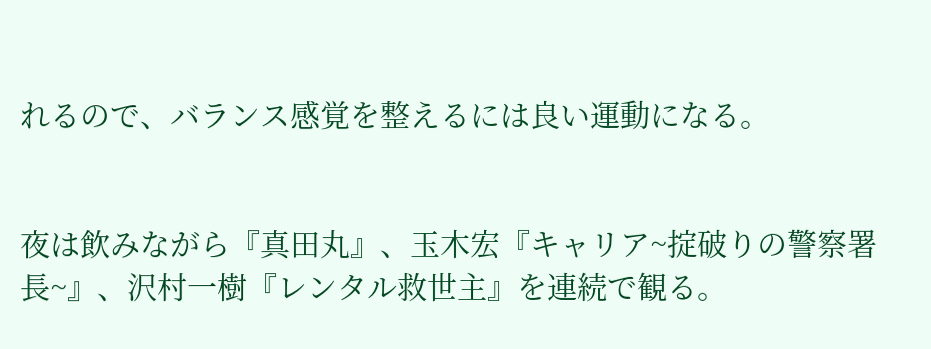れるので、バランス感覚を整えるには良い運動になる。


夜は飲みながら『真田丸』、玉木宏『キャリア~掟破りの警察署長~』、沢村一樹『レンタル救世主』を連続で観る。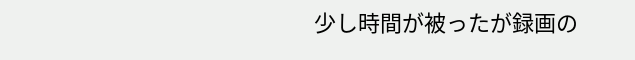少し時間が被ったが録画の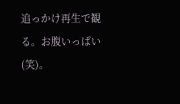追っかけ再生で観る。お腹いっぱい(笑)。